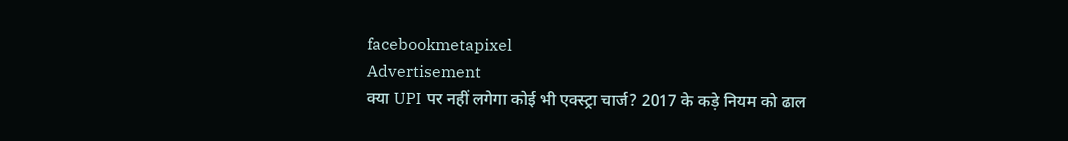facebookmetapixel
Advertisement
क्या UPI पर नहीं लगेगा कोई भी एक्स्ट्रा चार्ज? 2017 के कड़े नियम को ढाल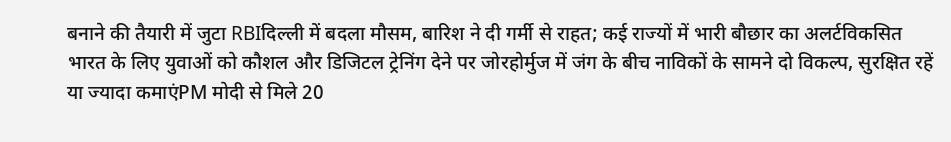बनाने की तैयारी में जुटा RBIदिल्ली में बदला मौसम, बारिश ने दी गर्मी से राहत; कई राज्यों में भारी बौछार का अलर्टविकसित भारत के लिए युवाओं को कौशल और डिजिटल ट्रेनिंग देने पर जोरहोर्मुज में जंग के बीच नाविकों के सामने दो विकल्प, सुरक्षित रहें या ज्यादा कमाएंPM मोदी से मिले 20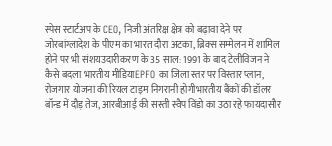स्पेस स्टार्टअप के CEO, निजी अंतरिक्ष क्षेत्र को बढ़ावा देने पर जोरबांग्लादेश के पीएम का भारत दौरा अटका, ब्रिक्स सम्मेलन में शामिल होने पर भी संशयउदारीकरण के 35 साल: 1991 के बाद टेलीविजन ने कैसे बदला भारतीय मीडियाEPFO का जिला स्तर पर विस्तार प्लान, रोजगार योजना की रियल टाइम निगरानी होगीभारतीय बैंकों की डॉलर बॉन्ड में दौड़ तेज, आरबीआई की सस्ती स्वैप विंडो का उठा रहे फायदासौर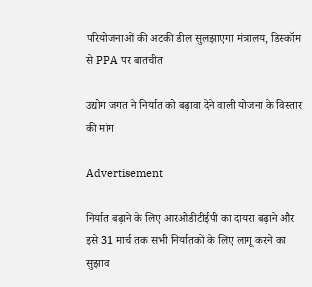परियोजनाओं की अटकी डील सुलझाएगा मंत्रालय, डिस्कॉम से PPA पर बातचीत

उद्योग जगत ने निर्यात को बढ़ावा देने वाली योजना के विस्तार की मांग

Advertisement

निर्यात बढ़ाने के लिए आरओडीटीईपी का दायरा बढ़ाने और इसे 31 मार्च तक सभी निर्यातकों के लिए लागू करने का सुझाव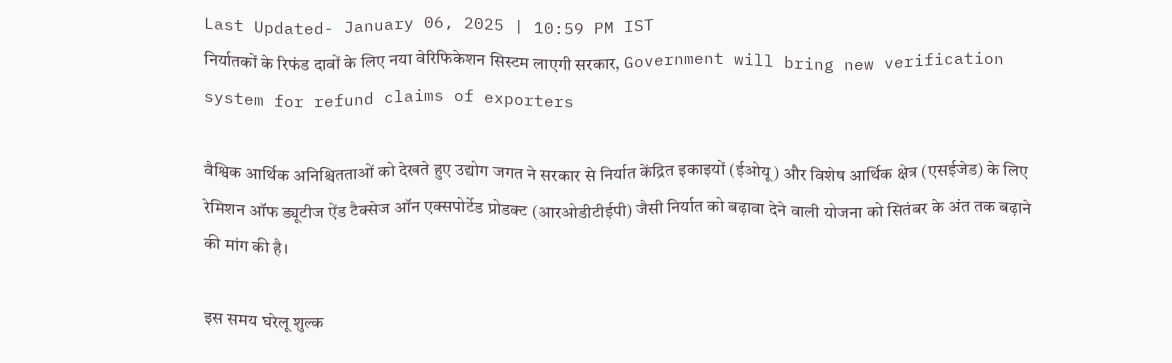Last Updated- January 06, 2025 | 10:59 PM IST
निर्यातकों के रिफंड दावों के लिए नया वेरिफिकेशन सिस्टम लाएगी सरकार, Government will bring new verification system for refund claims of exporters

वैश्विक आर्थिक अनिश्चितताओं को देखते हुए उद्योग जगत ने सरकार से निर्यात केंद्रित इकाइयों (ईओयू) और विशेष आर्थिक क्षेत्र (एसईजेड) के लिए रेमिशन ऑफ ड्यूटीज ऐंड टैक्सेज ऑन एक्सपोर्टेड प्रोडक्ट (आरओडीटीईपी) जैसी निर्यात को बढ़ावा देने वाली योजना को सितंबर के अंत तक बढ़ाने की मांग की है।

इस समय घरेलू शुल्क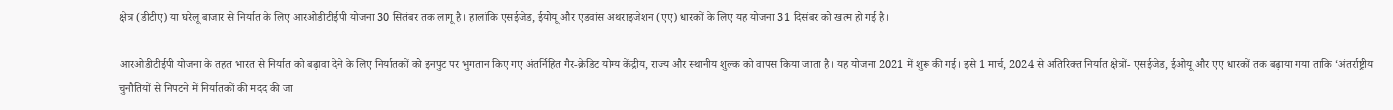क्षेत्र (डीटीए) या घरेलू बाजार से निर्यात के लिए आरओडीटीईपी योजना 30 सितंबर तक लागू है। हालांकि एसईजेड, ईयोयू और एडवांस अथराइजेशन (एए) धारकों के लिए यह योजना 31 दिसंबर को खत्म हो गई है।

आरओडीटीईपी योजना के तहत भारत से निर्यात को बढ़ावा देने के लिए निर्यातकों को इनपुट पर भुगतान किए गए अंतर्निहित गैर-क्रेडिट योग्य केंद्रीय, राज्य और स्थानीय शुल्क को वापस किया जाता है। यह योजना 2021 में शुरू की गई। इसे 1 मार्च, 2024 से अतिरिक्त निर्यात क्षेत्रों- एसईजेड, ईओयू और एए धारकों तक बढ़ाया गया ताकि ‘अंतर्राष्ट्रीय चुनौतियों से निपटने में निर्यातकों की मदद की जा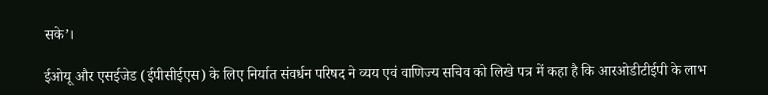सके’।

ईओयू और एसईजेड (ईपीसीईएस) के लिए निर्यात संवर्धन परिषद ने व्यय एवं वाणिज्य सचिव को लिखे पत्र में कहा है कि आरओडीटीईपी के लाभ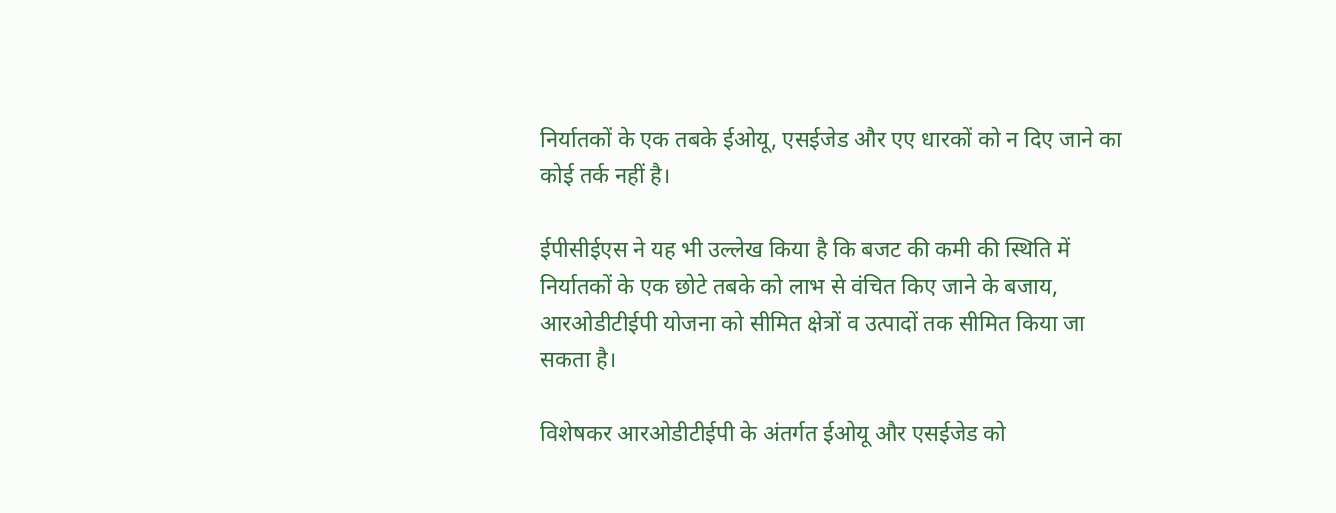निर्यातकों के एक तबके ईओयू, एसईजेड और एए धारकों को न दिए जाने का कोई तर्क नहीं है।

ईपीसीईएस ने यह भी उल्लेख किया है कि बजट की कमी की स्थिति में निर्यातकों के एक छोटे तबके को लाभ से वंचित किए जाने के बजाय, आरओडीटीईपी योजना को सीमित क्षेत्रों व उत्पादों तक सीमित किया जा सकता है।

विशेषकर आरओडीटीईपी के अंतर्गत ईओयू और एसईजेड को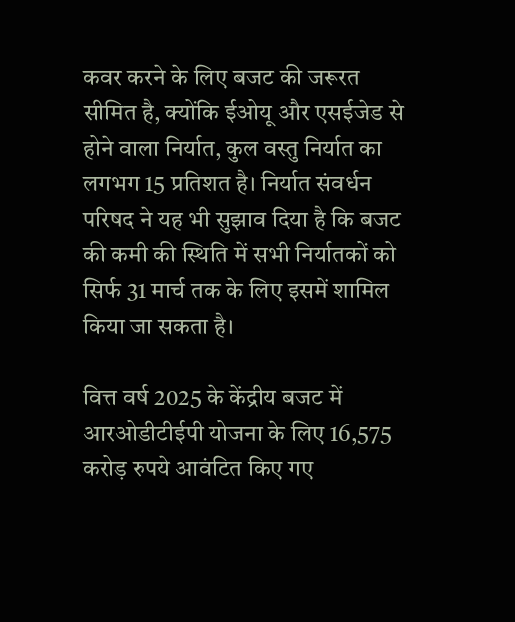कवर करने के लिए बजट की जरूरत सीमित है, क्योंकि ईओयू और एसईजेड से होने वाला निर्यात, कुल वस्तु निर्यात का लगभग 15 प्रतिशत है। निर्यात संवर्धन परिषद ने यह भी सुझाव दिया है कि बजट की कमी की स्थिति में सभी निर्यातकों को सिर्फ 31 मार्च तक के लिए इसमें शामिल किया जा सकता है।

वित्त वर्ष 2025 के केंद्रीय बजट में आरओडीटीईपी योजना के लिए 16,575 करोड़ रुपये आवंटित किए गए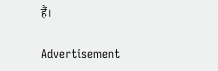हैं।

Advertisement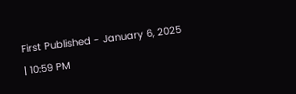First Published - January 6, 2025 | 10:59 PM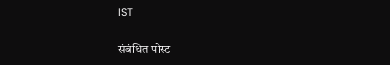IST

संबंधित पोस्ट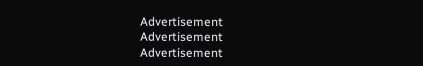Advertisement
Advertisement
Advertisement